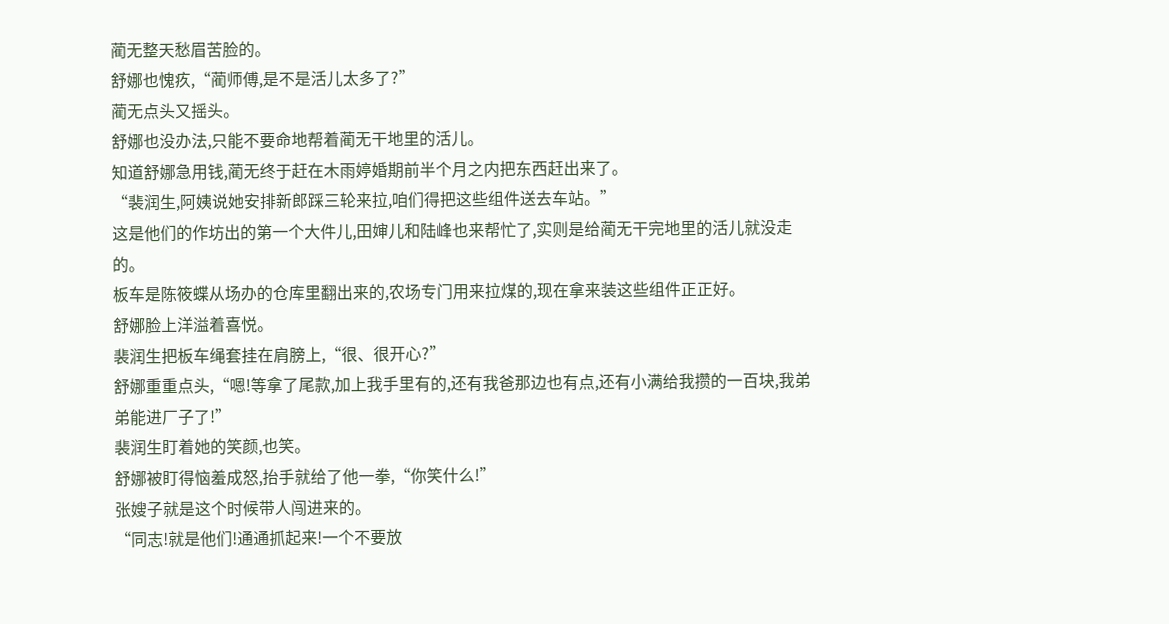蔺无整天愁眉苦脸的。
舒娜也愧疚,“蔺师傅,是不是活儿太多了?”
蔺无点头又摇头。
舒娜也没办法,只能不要命地帮着蔺无干地里的活儿。
知道舒娜急用钱,蔺无终于赶在木雨婷婚期前半个月之内把东西赶出来了。
“裴润生,阿姨说她安排新郎踩三轮来拉,咱们得把这些组件送去车站。”
这是他们的作坊出的第一个大件儿,田婶儿和陆峰也来帮忙了,实则是给蔺无干完地里的活儿就没走的。
板车是陈筱蝶从场办的仓库里翻出来的,农场专门用来拉煤的,现在拿来装这些组件正正好。
舒娜脸上洋溢着喜悦。
裴润生把板车绳套挂在肩膀上,“很、很开心?”
舒娜重重点头,“嗯!等拿了尾款,加上我手里有的,还有我爸那边也有点,还有小满给我攒的一百块,我弟弟能进厂子了!”
裴润生盯着她的笑颜,也笑。
舒娜被盯得恼羞成怒,抬手就给了他一拳,“你笑什么!”
张嫂子就是这个时候带人闯进来的。
“同志!就是他们!通通抓起来!一个不要放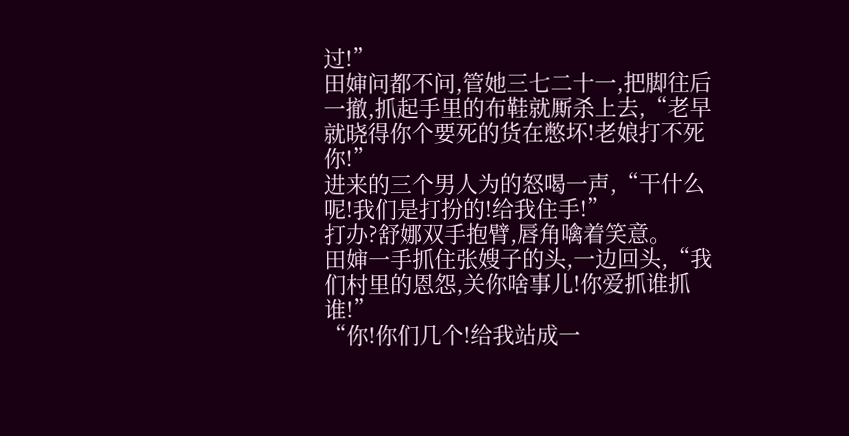过!”
田婶问都不问,管她三七二十一,把脚往后一撤,抓起手里的布鞋就厮杀上去,“老早就晓得你个要死的货在憋坏!老娘打不死你!”
进来的三个男人为的怒喝一声,“干什么呢!我们是打扮的!给我住手!”
打办?舒娜双手抱臂,唇角噙着笑意。
田婶一手抓住张嫂子的头,一边回头,“我们村里的恩怨,关你啥事儿!你爱抓谁抓谁!”
“你!你们几个!给我站成一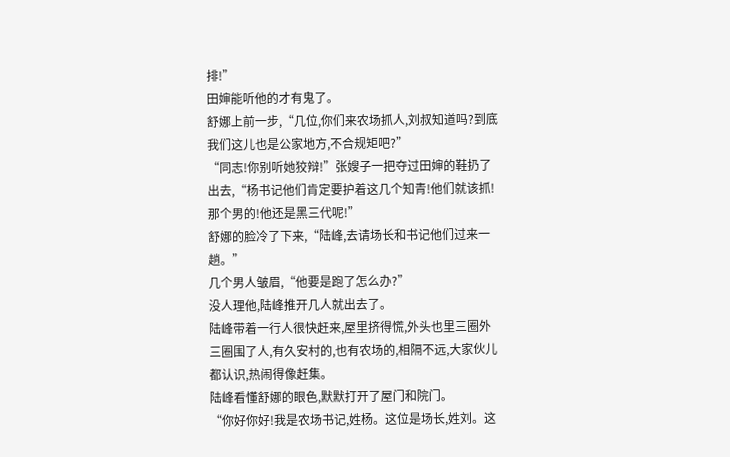排!”
田婶能听他的才有鬼了。
舒娜上前一步,“几位,你们来农场抓人,刘叔知道吗?到底我们这儿也是公家地方,不合规矩吧?”
“同志!你别听她狡辩!”张嫂子一把夺过田婶的鞋扔了出去,“杨书记他们肯定要护着这几个知青!他们就该抓!那个男的!他还是黑三代呢!”
舒娜的脸冷了下来,“陆峰,去请场长和书记他们过来一趟。”
几个男人皱眉,“他要是跑了怎么办?”
没人理他,陆峰推开几人就出去了。
陆峰带着一行人很快赶来,屋里挤得慌,外头也里三圈外三圈围了人,有久安村的,也有农场的,相隔不远,大家伙儿都认识,热闹得像赶集。
陆峰看懂舒娜的眼色,默默打开了屋门和院门。
“你好你好!我是农场书记,姓杨。这位是场长,姓刘。这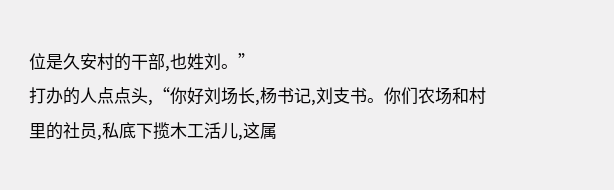位是久安村的干部,也姓刘。”
打办的人点点头,“你好刘场长,杨书记,刘支书。你们农场和村里的社员,私底下揽木工活儿,这属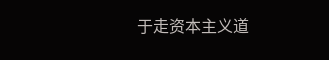于走资本主义道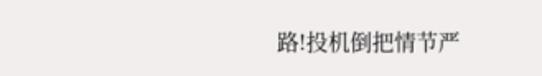路!投机倒把情节严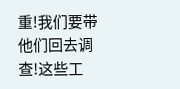重!我们要带他们回去调查!这些工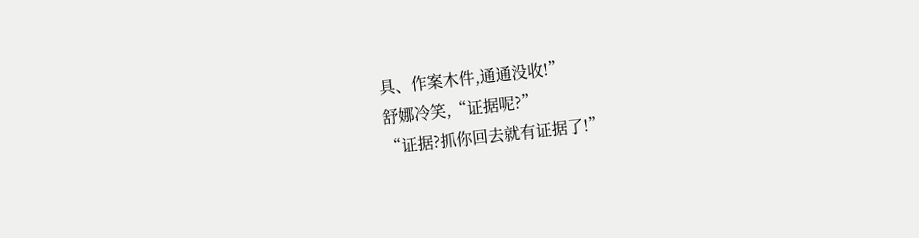具、作案木件,通通没收!”
舒娜冷笑,“证据呢?”
“证据?抓你回去就有证据了!”